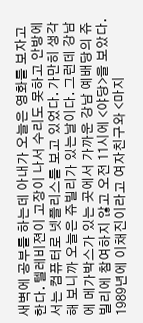새벽에 공부를 하는데 아내가 오늘은 영화를 보자고 한다. 텔레비젼이 고장이 나서 수리도 못하고 안방에서는 컴퓨터로 넷플리스를 보고 있었다. 가만히 생각해 보니까 오늘은 쥬빌리가 있는날이다. 그런데 강남에 메가박스가 있는 곳에서 가까운 강남 예배당의 쥬빌리에 참여하지 않고 오전 11시에 <야당>을 보았다. 1989년에 이채진이라고 여자친구와 <마지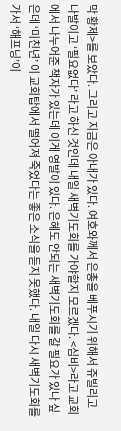막 황제>를 보았다. 그리고 지금은 아내가 있다. 여호와께서 은총을 베푸시기 위해서 쥬빌리고 나발이고 ‘필요없다’ 라고 하신 것인데 내일 새벽기도회를 가야할지 모르겠다. <심비>라고 교회에서 나누어준 책자가 있는데 이게 영발이 있다. 은혜도 안되는 새벽기도회를 갈 필요가 있나 싶은데 ‘미친년’ 이 교회탑에서 떨어져 죽었다는 좋은 소식을 듣지 못했다. 내일 다시 새벽기도회를 가서 ‘해프닝’이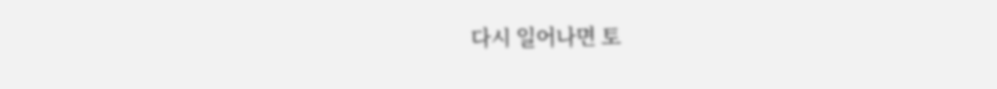다시 일어나면 토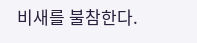비새를 불참한다.